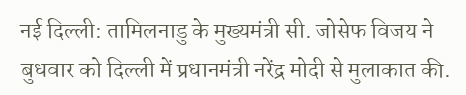नई दिल्ली: तामिलनाडु के मुख्यमंत्री सी. जोसेफ विजय ने बुधवार को दिल्ली में प्रधानमंत्री नरेंद्र मोदी से मुलाकात की.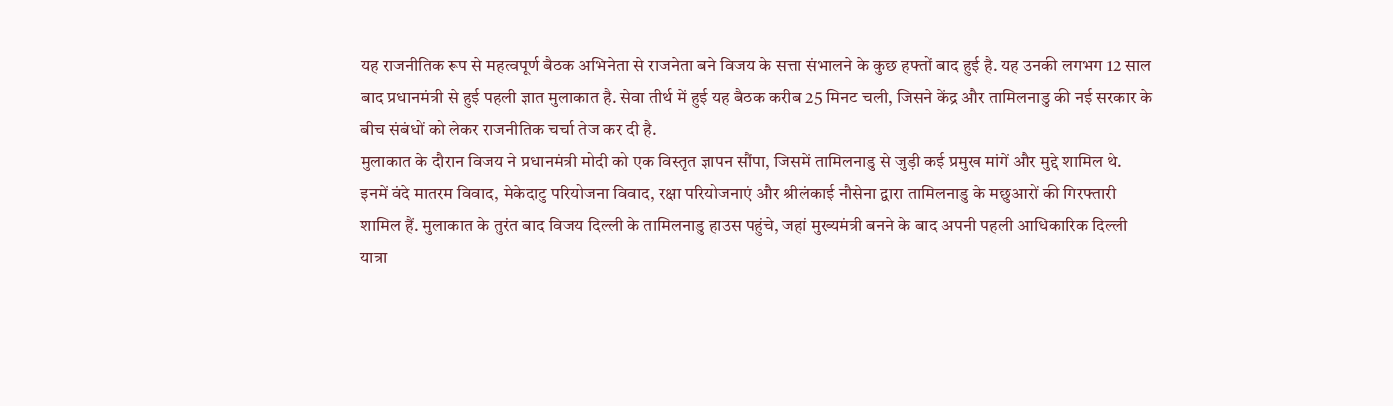यह राजनीतिक रूप से महत्वपूर्ण बैठक अभिनेता से राजनेता बने विजय के सत्ता संभालने के कुछ हफ्तों बाद हुई है. यह उनकी लगभग 12 साल बाद प्रधानमंत्री से हुई पहली ज्ञात मुलाकात है. सेवा तीर्थ में हुई यह बैठक करीब 25 मिनट चली, जिसने केंद्र और तामिलनाडु की नई सरकार के बीच संबंधों को लेकर राजनीतिक चर्चा तेज कर दी है.
मुलाकात के दौरान विजय ने प्रधानमंत्री मोदी को एक विस्तृत ज्ञापन सौंपा, जिसमें तामिलनाडु से जुड़ी कई प्रमुख मांगें और मुद्दे शामिल थे. इनमें वंदे मातरम विवाद, मेकेदाटु परियोजना विवाद, रक्षा परियोजनाएं और श्रीलंकाई नौसेना द्वारा तामिलनाडु के मछुआरों की गिरफ्तारी शामिल हैं. मुलाकात के तुरंत बाद विजय दिल्ली के तामिलनाडु हाउस पहुंचे, जहां मुख्यमंत्री बनने के बाद अपनी पहली आधिकारिक दिल्ली यात्रा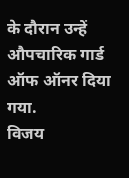के दौरान उन्हें औपचारिक गार्ड ऑफ ऑनर दिया गया.
विजय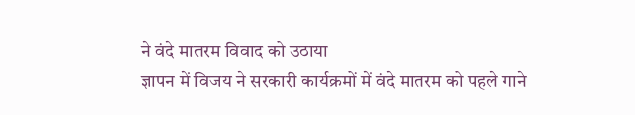ने वंदे मातरम विवाद को उठाया
ज्ञापन में विजय ने सरकारी कार्यक्रमों में वंदे मातरम को पहले गाने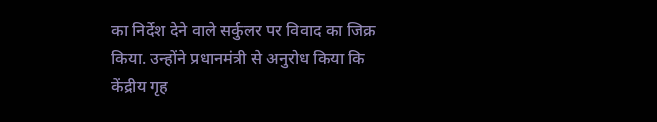का निर्देश देने वाले सर्कुलर पर विवाद का जिक्र किया. उन्होंने प्रधानमंत्री से अनुरोध किया कि केंद्रीय गृह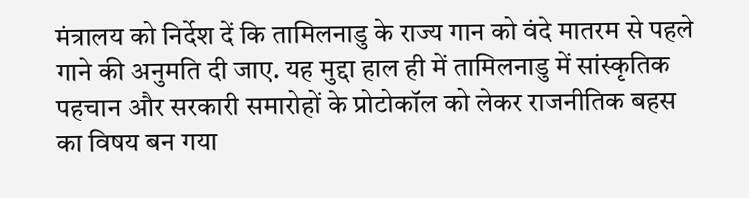मंत्रालय को निर्देश दें कि तामिलनाडु के राज्य गान को वंदे मातरम से पहले गाने की अनुमति दी जाए. यह मुद्दा हाल ही में तामिलनाडु में सांस्कृतिक पहचान और सरकारी समारोहों के प्रोटोकॉल को लेकर राजनीतिक बहस का विषय बन गया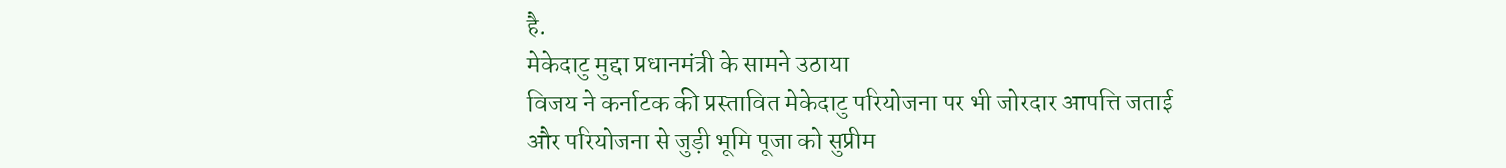है.
मेकेदाटु मुद्दा प्रधानमंत्री के सामने उठाया
विजय ने कर्नाटक की प्रस्तावित मेकेदाटु परियोजना पर भी जोरदार आपत्ति जताई और परियोजना से जुड़ी भूमि पूजा को सुप्रीम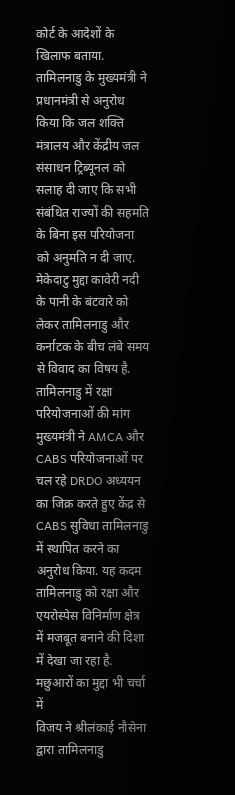कोर्ट के आदेशों के खिलाफ बताया. तामिलनाडु के मुख्यमंत्री ने प्रधानमंत्री से अनुरोध किया कि जल शक्ति मंत्रालय और केंद्रीय जल संसाधन ट्रिब्यूनल को सलाह दी जाए कि सभी संबंधित राज्यों की सहमति के बिना इस परियोजना को अनुमति न दी जाए. मेकेदाटु मुद्दा कावेरी नदी के पानी के बंटवारे को लेकर तामिलनाडु और कर्नाटक के बीच लंबे समय से विवाद का विषय है.
तामिलनाडु में रक्षा परियोजनाओं की मांग
मुख्यमंत्री ने AMCA और CABS परियोजनाओं पर चल रहे DRDO अध्ययन का जिक्र करते हुए केंद्र से CABS सुविधा तामिलनाडु में स्थापित करने का अनुरोध किया. यह कदम तामिलनाडु को रक्षा और एयरोस्पेस विनिर्माण क्षेत्र में मजबूत बनाने की दिशा में देखा जा रहा है.
मछुआरों का मुद्दा भी चर्चा में
विजय ने श्रीलंकाई नौसेना द्वारा तामिलनाडु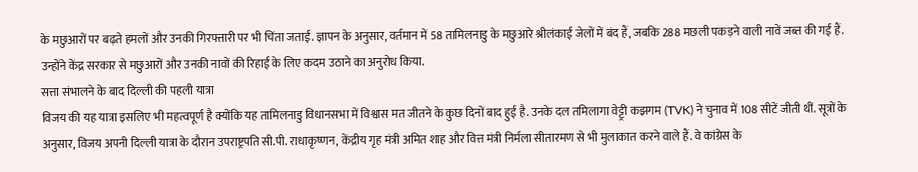के मछुआरों पर बढ़ते हमलों और उनकी गिरफ्तारी पर भी चिंता जताई. ज्ञापन के अनुसार, वर्तमान में 58 तामिलनाडु के मछुआरे श्रीलंकाई जेलों में बंद हैं, जबकि 288 मछली पकड़ने वाली नावें जब्त की गई हैं. उन्होंने केंद्र सरकार से मछुआरों और उनकी नावों की रिहाई के लिए कदम उठाने का अनुरोध किया.
सत्ता संभालने के बाद दिल्ली की पहली यात्रा
विजय की यह यात्रा इसलिए भी महत्वपूर्ण है क्योंकि यह तामिलनाडु विधानसभा में विश्वास मत जीतने के कुछ दिनों बाद हुई है. उनके दल तमिलागा वेट्ट्री कझगम (TVK) ने चुनाव में 108 सीटें जीती थीं. सूत्रों के अनुसार, विजय अपनी दिल्ली यात्रा के दौरान उपराष्ट्रपति सी.पी. राधाकृष्णन, केंद्रीय गृह मंत्री अमित शाह और वित्त मंत्री निर्मला सीतारमण से भी मुलाकात करने वाले हैं. वे कांग्रेस के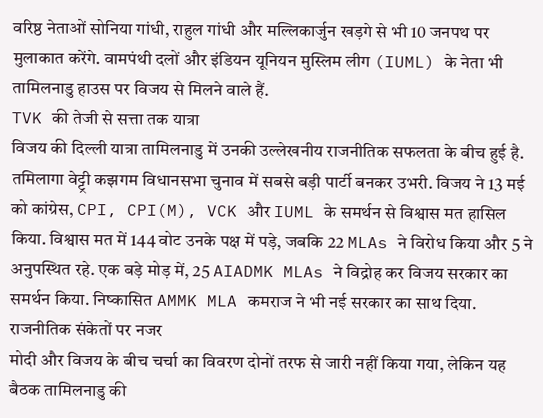वरिष्ठ नेताओं सोनिया गांधी, राहुल गांधी और मल्लिकार्जुन खड़गे से भी 10 जनपथ पर मुलाकात करेंगे. वामपंथी दलों और इंडियन यूनियन मुस्लिम लीग (IUML) के नेता भी तामिलनाडु हाउस पर विजय से मिलने वाले हैं.
TVK की तेजी से सत्ता तक यात्रा
विजय की दिल्ली यात्रा तामिलनाडु में उनकी उल्लेखनीय राजनीतिक सफलता के बीच हुई है. तमिलागा वेट्ट्री कझगम विधानसभा चुनाव में सबसे बड़ी पार्टी बनकर उभरी. विजय ने 13 मई को कांग्रेस, CPI, CPI(M), VCK और IUML के समर्थन से विश्वास मत हासिल किया. विश्वास मत में 144 वोट उनके पक्ष में पड़े, जबकि 22 MLAs ने विरोध किया और 5 ने अनुपस्थित रहे. एक बड़े मोड़ में, 25 AIADMK MLAs ने विद्रोह कर विजय सरकार का समर्थन किया. निष्कासित AMMK MLA कमराज ने भी नई सरकार का साथ दिया.
राजनीतिक संकेतों पर नजर
मोदी और विजय के बीच चर्चा का विवरण दोनों तरफ से जारी नहीं किया गया, लेकिन यह बैठक तामिलनाडु की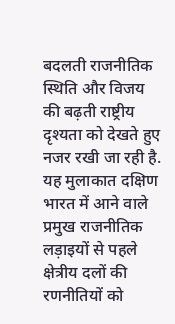बदलती राजनीतिक स्थिति और विजय की बढ़ती राष्ट्रीय दृश्यता को देखते हुए नजर रखी जा रही है. यह मुलाकात दक्षिण भारत में आने वाले प्रमुख राजनीतिक लड़ाइयों से पहले क्षेत्रीय दलों की रणनीतियों को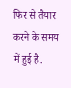फिर से तैयार करने के समय में हुई है.